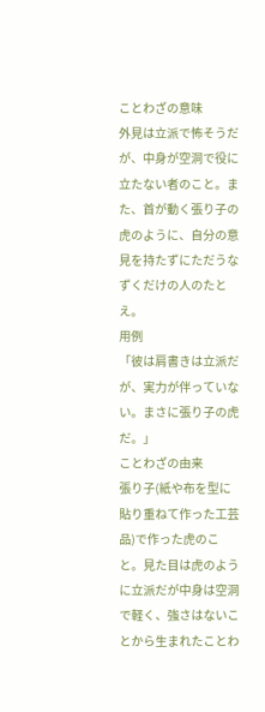ことわざの意味
外見は立派で怖そうだが、中身が空洞で役に立たない者のこと。また、首が動く張り子の虎のように、自分の意見を持たずにただうなずくだけの人のたとえ。
用例
「彼は肩書きは立派だが、実力が伴っていない。まさに張り子の虎だ。」
ことわざの由来
張り子(紙や布を型に貼り重ねて作った工芸品)で作った虎のこと。見た目は虎のように立派だが中身は空洞で軽く、強さはないことから生まれたことわ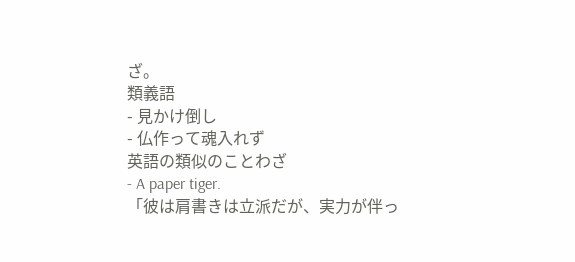ざ。
類義語
- 見かけ倒し
- 仏作って魂入れず
英語の類似のことわざ
- A paper tiger.
「彼は肩書きは立派だが、実力が伴っ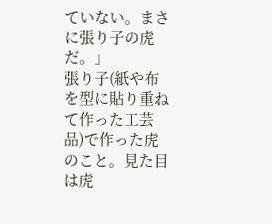ていない。まさに張り子の虎だ。」
張り子(紙や布を型に貼り重ねて作った工芸品)で作った虎のこと。見た目は虎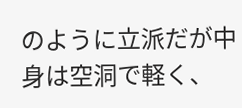のように立派だが中身は空洞で軽く、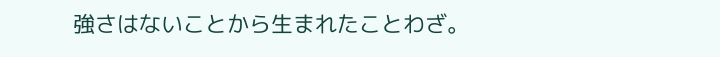強さはないことから生まれたことわざ。